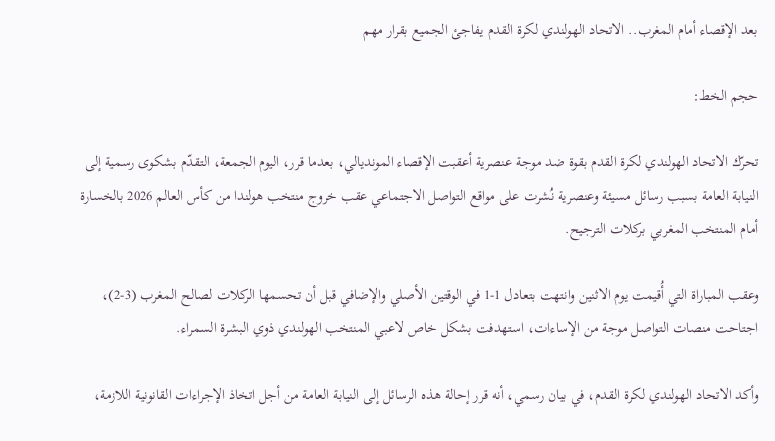بعد الإقصاء أمام المغرب.. الاتحاد الهولندي لكرة القدم يفاجئ الجميع بقرار مهم

حجم الخط:

تحرّك الاتحاد الهولندي لكرة القدم بقوة ضد موجة عنصرية أعقبت الإقصاء المونديالي، بعدما قرر، اليوم الجمعة، التقدّم بشكوى رسمية إلى النيابة العامة بسبب رسائل مسيئة وعنصرية نُشرت على مواقع التواصل الاجتماعي عقب خروج منتخب هولندا من كأس العالم 2026 بالخسارة أمام المنتخب المغربي بركلات الترجيح.

وعقب المباراة التي أُقيمت يوم الاثنين وانتهت بتعادل 1-1 في الوقتين الأصلي والإضافي قبل أن تحسمها الركلات لصالح المغرب (3-2)، اجتاحت منصات التواصل موجة من الإساءات، استهدفت بشكل خاص لاعبي المنتخب الهولندي ذوي البشرة السمراء.

وأكد الاتحاد الهولندي لكرة القدم، في بيان رسمي، أنه قرر إحالة هذه الرسائل إلى النيابة العامة من أجل اتخاذ الإجراءات القانونية اللازمة،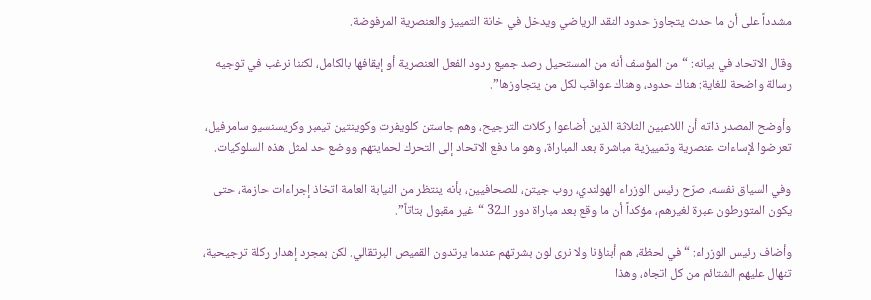مشدداً على أن ما حدث يتجاوز حدود النقد الرياضي ويدخل في خانة التمييز والعنصرية المرفوضة.

وقال الاتحاد في بيانه: “من المؤسف أنه من المستحيل رصد جميع ردود الفعل العنصرية أو إيقافها بالكامل، لكننا نرغب في توجيه رسالة واضحة للغاية: هناك حدود، وهناك عواقب لكل من يتجاوزها”.

وأوضح المصدر ذاته أن اللاعبين الثلاثة الذين أضاعوا ركلات الترجيح، وهم جاستن كلويفرت وكوينتين تيمبر وكريسنسيو سامرفيل، تعرضوا لإساءات عنصرية وتمييزية مباشرة بعد المباراة، وهو ما دفع الاتحاد إلى التحرك لحمايتهم ووضع حد لمثل هذه السلوكيات.

وفي السياق نفسه، صرّح رئيس الوزراء الهولندي، روب جيتن، للصحافيين، بأنه ينتظر من النيابة العامة اتخاذ إجراءات حازمة، حتى يكون المتورطون عبرة لغيرهم، مؤكداً أن ما وقع بعد مباراة دور الـ32 “غير مقبول بتاتاً”.

وأضاف رئيس الوزراء: “في لحظة، هم أبناؤنا ولا نرى لون بشرتهم عندما يرتدون القميص البرتقالي. لكن بمجرد إهدار ركلة ترجيحية، تنهال عليهم الشتائم من كل اتجاه، وهذا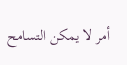أمر لا يمكن التسامح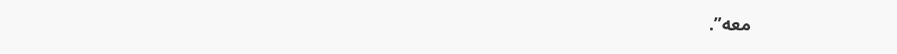معه”.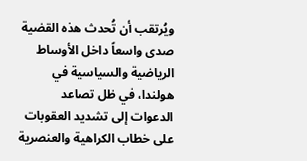ويُرتقب أن تُحدث هذه القضية صدى واسعاً داخل الأوساط الرياضية والسياسية في هولندا، في ظل تصاعد الدعوات إلى تشديد العقوبات على خطاب الكراهية والعنصرية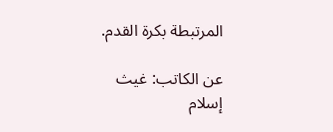المرتبطة بكرة القدم.

عن الكاتب: غيث إسلام